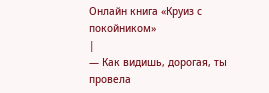Онлайн книга «Круиз с покойником»
|
— Как видишь, дорогая, ты провела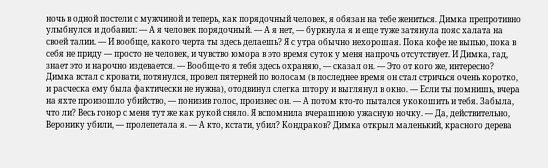ночь в одной постели с мужчиной и теперь, как порядочный человек, я обязан на тебе жениться. Димка препротивно улыбнулся и добавил: — А я человек порядочный. — А я нет, — буркнула я и еще туже затянула пояс халата на своей талии. — И вообще, какого черта ты здесь делаешь? Я с утра обычно нехорошая. Пока кофе не выпью, пока в себя не приду — просто не человек, и чувство юмора в это время суток у меня напрочь отсутствует. И Димка, гад, знает это и нарочно издевается. — Вообще-то я тебя здесь охраняю, — сказал он. — Это от кого же, интересно? Димка встал с кровати, потянулся, провел пятерней по волосам (в последнее время он стал стричься очень коротко, и расческа ему была фактически не нужна), отодвинул слегка штору и выглянул в окно. — Если ты помнишь, вчера на яхте произошло убийство, — понизив голос, произнес он. — А потом кто-то пытался укокошить и тебя. Забыла, что ли? Весь гонор с меня тут же как рукой сняло. Я вспомнила вчерашнюю ужасную ночку. — Да, действительно, Веронику убили, — пролепетала я. — А кто, кстати, убил? Кондраков? Димка открыл маленький, красного дерева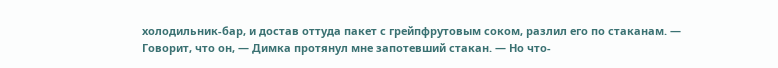холодильник-бар, и достав оттуда пакет с грейпфрутовым соком, разлил его по стаканам. — Говорит, что он, — Димка протянул мне запотевший стакан. — Но что-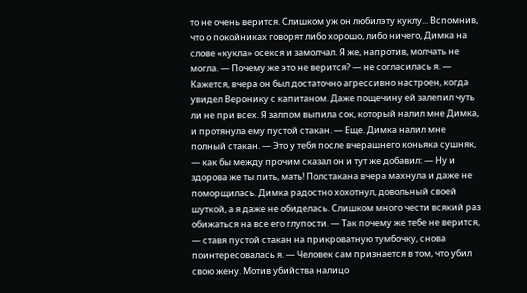то не очень верится. Слишком уж он любилэту куклу... Вспомнив, что о покойниках говорят либо хорошо, либо ничего, Димка на слове «кукла» осекся и замолчал. Я же, напротив, молчать не могла. — Почему же это не верится? — не согласилась я. — Кажется, вчера он был достаточно агрессивно настроен, когда увидел Веронику с капитаном. Даже пощечину ей залепил чуть ли не при всех. Я залпом выпила сок, который налил мне Димка, и протянула ему пустой стакан. — Еще. Димка налил мне полный стакан. — Это у тебя после вчерашнего коньяка сушняк, — как бы между прочим сказал он и тут же добавил: — Ну и здорова же ты пить, мать! Полстакана вчера махнула и даже не поморщилась. Димка радостно хохотнул, довольный своей шуткой, а я даже не обиделась. Слишком много чести всякий раз обижаться на все его глупости. — Так почему же тебе не верится, — ставя пустой стакан на прикроватную тумбочку, снова поинтересовалась я. — Человек сам признается в том, что убил свою жену. Мотив убийства налицо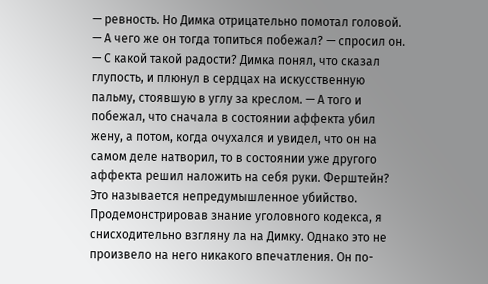— ревность. Но Димка отрицательно помотал головой. — А чего же он тогда топиться побежал? — спросил он. — С какой такой радости? Димка понял, что сказал глупость, и плюнул в сердцах на искусственную пальму, стоявшую в углу за креслом. — А того и побежал, что сначала в состоянии аффекта убил жену, а потом, когда очухался и увидел, что он на самом деле натворил, то в состоянии уже другого аффекта решил наложить на себя руки. Ферштейн? Это называется непредумышленное убийство. Продемонстрировав знание уголовного кодекса, я снисходительно взгляну ла на Димку. Однако это не произвело на него никакого впечатления. Он по-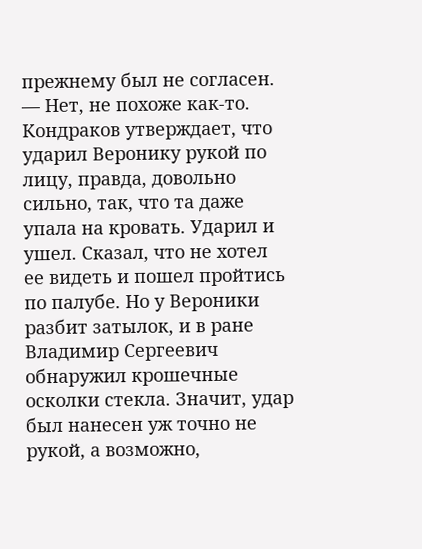прежнему был не согласен. — Нет, не похоже как-то. Кондраков утверждает, что ударил Веронику рукой по лицу, правда, довольно сильно, так, что та даже упала на кровать. Ударил и ушел. Сказал, что не хотел ее видеть и пошел пройтись по палубе. Но у Вероники разбит затылок, и в ране Владимир Сергеевич обнаружил крошечные осколки стекла. Значит, удар был нанесен уж точно не рукой, а возможно,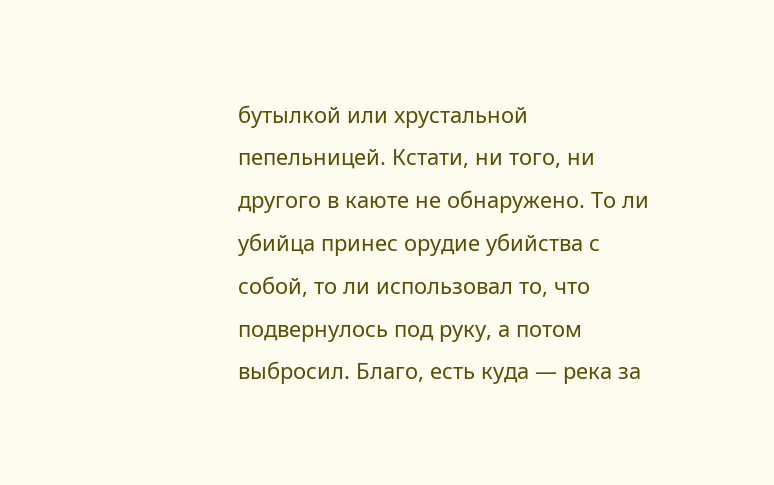бутылкой или хрустальной пепельницей. Кстати, ни того, ни другого в каюте не обнаружено. То ли убийца принес орудие убийства с собой, то ли использовал то, что подвернулось под руку, а потом выбросил. Благо, есть куда — река за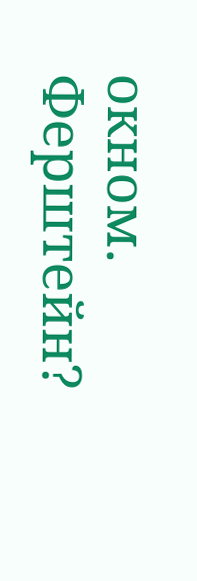окном. Ферштейн?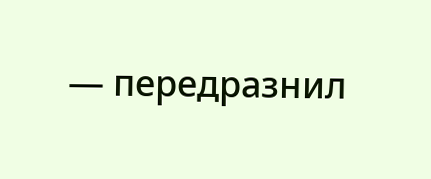— передразнил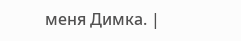меня Димка. |